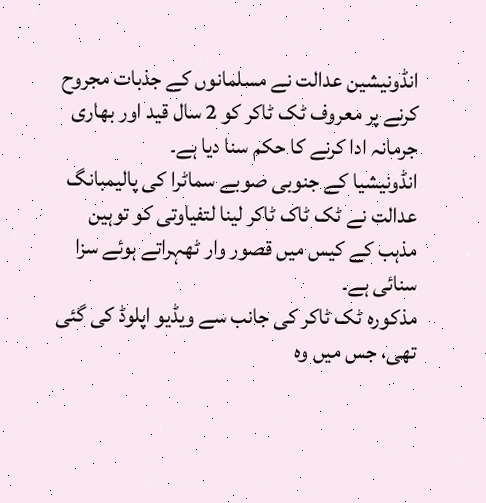انڈونیشین عدالت نے مسلمانوں کے جذبات مجروح کرنے پر معروف ٹک ٹاکر کو 2 سال قید اور بھاری جرمانہ ادا کرنے کا حکم سنا دیا ہے۔
انڈونیشیا کے جنوبی صوبے سماٹرا کی پالیمبانگ عدالت نے ٹک ٹاک ٹاکر لینا لتفیاوتی کو توہین مذہب کے کیس میں قصور وار ٹھہراتے ہوئے سزا سنائی ہے۔
مذکورہ ٹک ٹاکر کی جانب سے ویڈیو اپلوڈ کی گئی تھی، جس میں وہ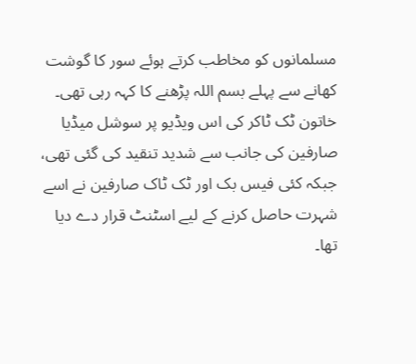مسلمانوں کو مخاطب کرتے ہوئے سور کا گوشت کھانے سے پہلے بسم اللہ پڑھنے کا کہہ رہی تھی۔
خاتون ٹک ٹاکر کی اس ویڈیو پر سوشل میڈیا صارفین کی جانب سے شدید تنقید کی گئی تھی، جبکہ کئی فیس بک اور ٹک ٹاک صارفین نے اسے شہرت حاصل کرنے کے لیے اسٹنٹ قرار دے دیا تھا۔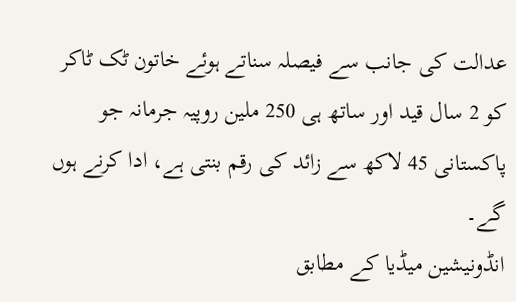عدالت کی جانب سے فیصلہ سناتے ہوئے خاتون ٹک ٹاکر کو 2 سال قید اور ساتھ ہی 250 ملین روپیہ جرمانہ جو پاکستانی 45 لاکھ سے زائد کی رقم بنتی ہے، ادا کرنے ہوں گے۔
انڈونیشین میڈیا کے مطابق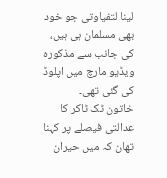لینا لتفیاوتی جو خود بھی مسلمان ہی ہیں، کی جانب سے مذکورہ ویڈیو مارچ میں اپلوڈ کی گئی تھی۔
خاتون ٹک ٹاکر کا عدالتی فیصلے پر کہنا تھان کہ میں حیران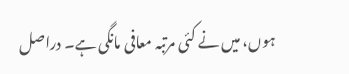ہوں، میں نے کئی مرتبہ معافی مانگی ہے۔ دراصل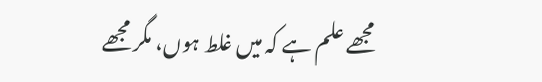مجھے علم ہے کہ میں غلط ہوں، مگر مجھے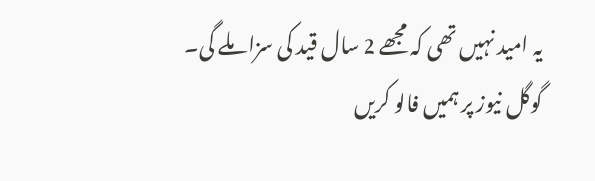یہ امید نہیں تھی کہ مجھے 2 سال قید کی سزا ملے گی۔
گوگل نیوز پر ہمیں فالو کریں